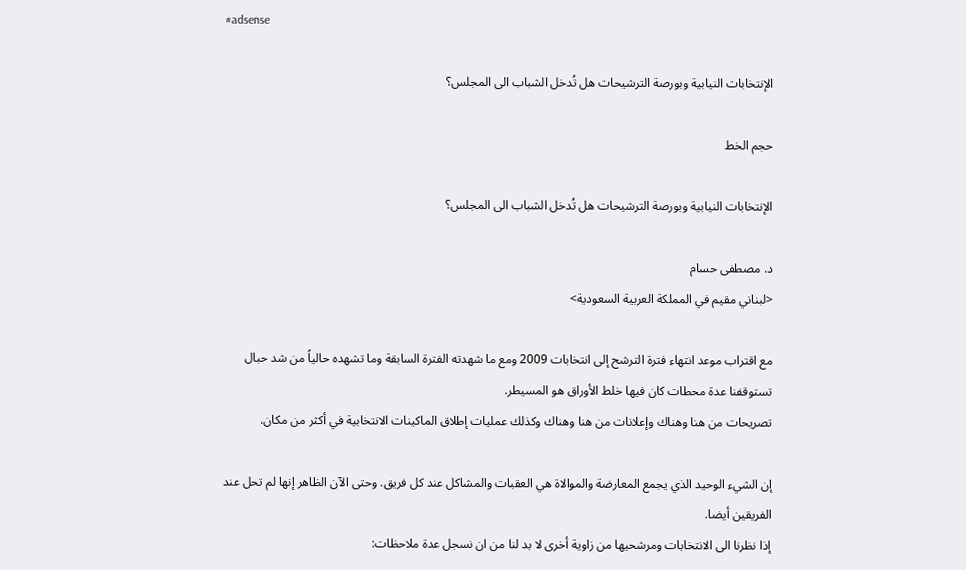#adsense

الإنتخابات النيابية وبورصة الترشيحات هل تُدخل الشباب الى المجلس؟

حجم الخط

الإنتخابات النيابية وبورصة الترشيحات هل تُدخل الشباب الى المجلس؟

د. مصطفى حسام
<لبناني مقيم في المملكة العربية السعودية>

مع اقتراب موعد انتهاء فترة الترشح إلى انتخابات 2009 ومع ما شهدته الفترة السابقة وما تشهده حالياً من شد حبال تستوقفنا عدة محطات كان فيها خلط الأوراق هو المسيطر.
تصريحات من هنا وهناك وإعلانات من هنا وهناك وكذلك عمليات إطلاق الماكينات الانتخابية في أكثر من مكان.

إن الشيء الوحيد الذي يجمع المعارضة والموالاة هي العقبات والمشاكل عند كل فريق. وحتى الآن الظاهر إنها لم تحل عند الفريقين أيضا.
إذا نظرنا الى الانتخابات ومرشحيها من زاوية أخرى لا بد لنا من ان نسجل عدة ملاحظات: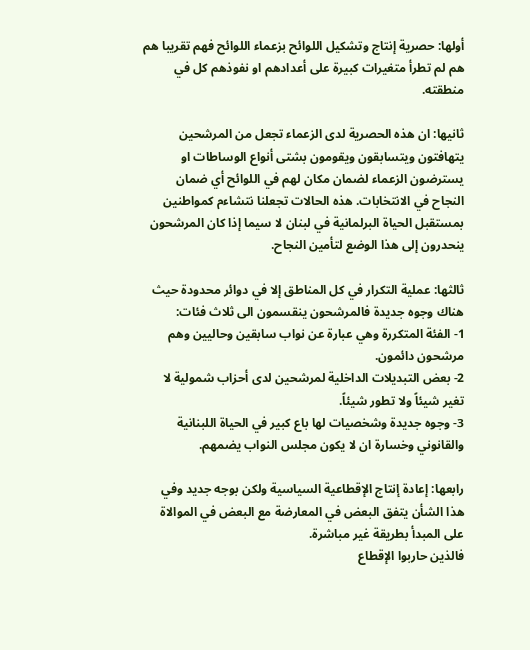أولها: حصرية إنتاج وتشكيل اللوائح بزعماء اللوائح فهم تقريبا هم هم لم تطرأ متغيرات كبيرة على أعدادهم او نفوذهم كل في منطقته.

ثانيها: ان هذه الحصرية لدى الزعماء تجعل من المرشحين يتهافتون ويتسابقون ويقومون بشتى أنواع الوساطات او يسترضون الزعماء لضمان مكان لهم في اللوائح أي ضمان النجاح في الانتخابات. هذه الحالات تجعلنا نتشاءم كمواطنين بمستقبل الحياة البرلمانية في لبنان لا سيما إذا كان المرشحون ينحدرون إلى هذا الوضع لتأمين النجاح.

ثالثها: عملية التكرار في كل المناطق إلا في دوائر محدودة حيث هناك وجوه جديدة فالمرشحون ينقسمون الى ثلاث فئات:
1- الفئة المتكررة وهي عبارة عن نواب سابقين وحاليين وهم مرشحون دائمون.
2- بعض التبديلات الداخلية لمرشحين لدى أحزاب شمولية لا تغير شيئاً ولا تطور شيئاً.
3- وجوه جديدة وشخصيات لها باع كبير في الحياة اللبنانية والقانوني وخسارة ان لا يكون مجلس النواب يضمهم.

رابعها: إعادة إنتاج الإقطاعية السياسية ولكن بوجه جديد وفي هذا الشأن يتفق البعض في المعارضة مع البعض في الموالاة على المبدأ بطريقة غير مباشرة.
فالذين حاربوا الإقطاع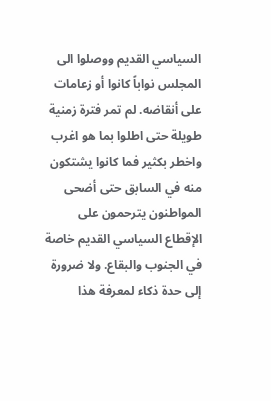السياسي القديم ووصلوا الى المجلس نواباً كانوا أو زعامات على أنقاضه. لم تمر فترة زمنية طويلة حتى اطلوا بما هو اغرب واخطر بكثير فما كانوا يشتكون منه في السابق حتى أضحى المواطنون يترحمون على الإقطاع السياسي القديم خاصة في الجنوب والبقاع. ولا ضرورة إلى حدة ذكاء لمعرفة هذا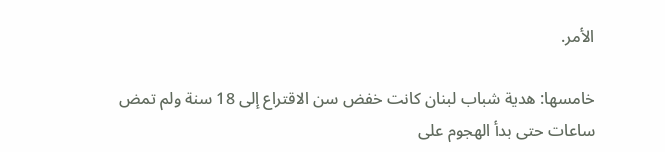الأمر.

خامسها: هدية شباب لبنان كانت خفض سن الاقتراع إلى 18 سنة ولم تمض ساعات حتى بدأ الهجوم على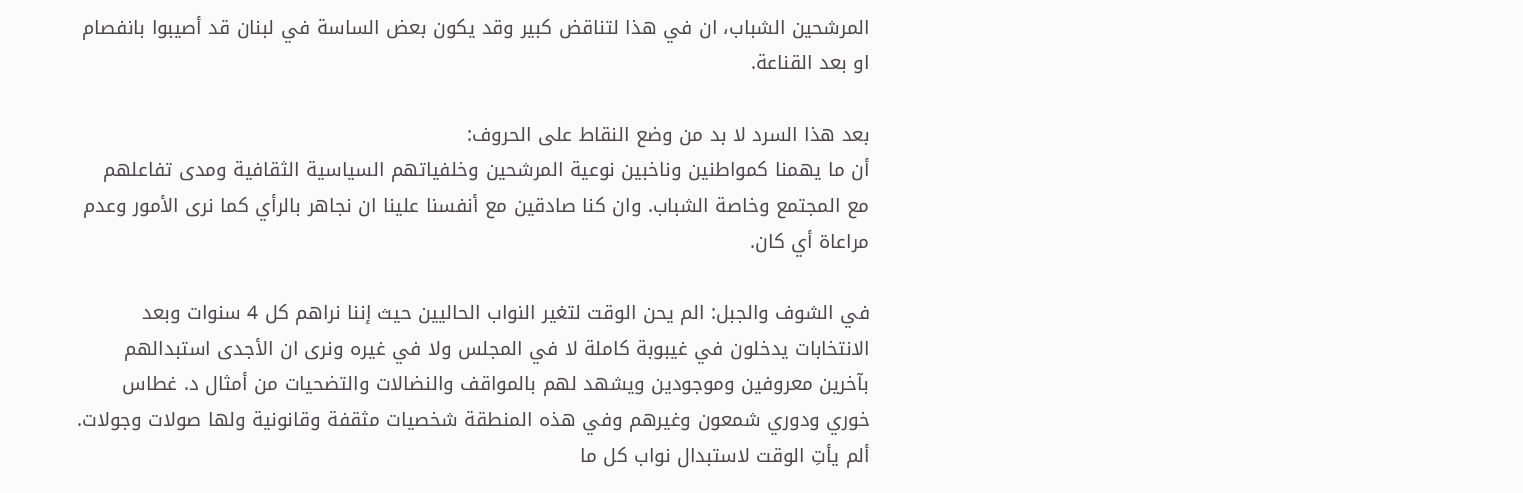المرشحين الشباب، ان في هذا لتناقض كبير وقد يكون بعض الساسة في لبنان قد أصيبوا بانفصام او بعد القناعة.

بعد هذا السرد لا بد من وضع النقاط على الحروف:
أن ما يهمنا كمواطنين وناخبين نوعية المرشحين وخلفياتهم السياسية الثقافية ومدى تفاعلهم مع المجتمع وخاصة الشباب. وان كنا صادقين مع أنفسنا علينا ان نجاهر بالرأي كما نرى الأمور وعدم مراعاة أي كان.

في الشوف والجبل: الم يحن الوقت لتغير النواب الحاليين حيث إننا نراهم كل 4 سنوات وبعد الانتخابات يدخلون في غيبوبة كاملة لا في المجلس ولا في غيره ونرى ان الأجدى استبدالهم بآخرين معروفين وموجودين ويشهد لهم بالمواقف والنضالات والتضحيات من أمثال د. غطاس خوري ودوري شمعون وغيرهم وفي هذه المنطقة شخصيات مثقفة وقانونية ولها صولات وجولات. ألم يأتِ الوقت لاستبدال نواب كل ما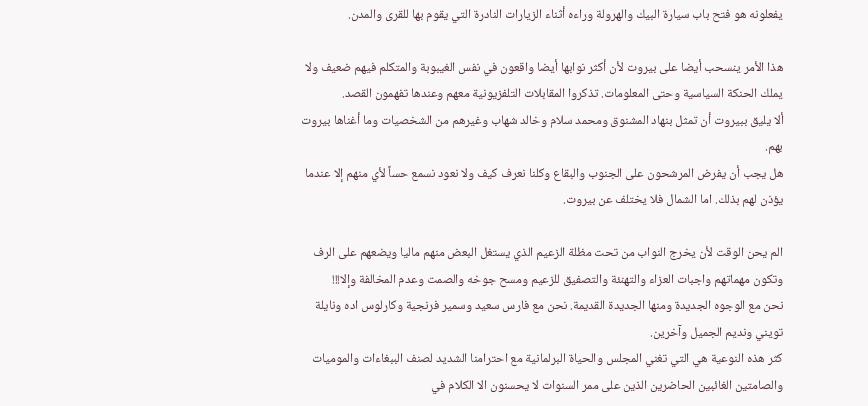يفعلونه هو فتح باب سيارة البيك والهرولة وراءه أثناء الزيارات النادرة التي يقوم بها للقرى والمدن.

هذا الأمر ينسحب أيضا على بيروت لأن أكثر نوابها أيضا واقعون في نفس الغيبوبة والمتكلم فيهم ضعيف ولا يملك الحنكة السياسية وحتى المعلومات. تذكروا المقابلات التلفزيونية معهم وعندها تفهمون القصد.
ألا يليق ببيروت أن تمثل بنهاد المشنوق ومحمد سلام وخالد شهاب وغيرهم من الشخصيات وما أغناها بيروت بهم.
هل يجب أن يفرض المرشحون على الجنوب والبقاع وكلنا نعرف كيف ولا نعود نسمع حساً لأي منهم إلا عندما يؤذن لهم بذلك. اما الشمال فلا يختلف عن بيروت.

الم يحن الوقت لأن يخرج النواب من تحت مظلة الزعيم الذي يستغل البعض منهم ماليا ويضعهم على الرف وتكون مهماتهم واجبات العزاء والتهنئة والتصفيق للزعيم ومسح جوخه والصمت وعدم المخالفة وإلا!!!
نحن مع الوجوه الجديدة ومنها الجديدة القديمة. نحن مع فارس سعيد وسمير فرنجية وكارلوس اده ونايلة تويني ونديم الجميل وآخرين.
كثر هذه النوعية هي التي تغني المجلس والحياة البرلمانية مع احترامنا الشديد لصنف الببغاءات والموميات والصامتين الغائبين الحاضرين الذين على ممر السنوات لا يحسنون الا الكلام في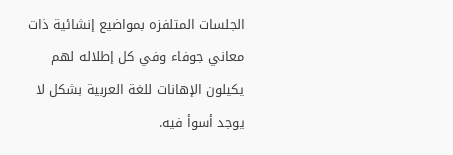الجلسات المتلفزه بمواضيع إنشائية ذات معاني جوفاء وفي كل إطلاله لهم يكيلون الإهانات للغة العربية بشكل لا يوجد أسوأ فيه.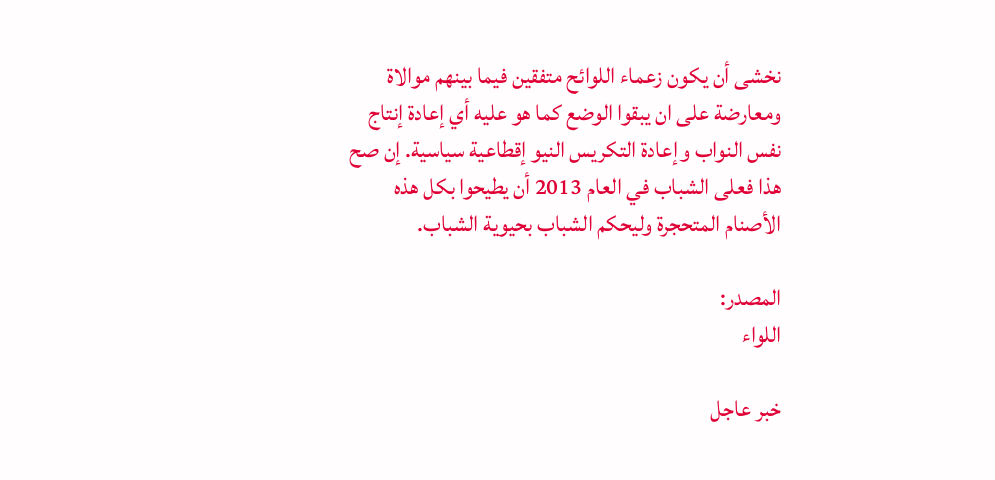نخشى أن يكون زعماء اللوائح متفقين فيما بينهم موالاة ومعارضة على ان يبقوا الوضع كما هو عليه أي إعادة إنتاج نفس النواب وإعادة التكريس النيو إقطاعية سياسية. إن صح هذا فعلى الشباب في العام 2013 أن يطيحوا بكل هذه الأصنام المتحجرة وليحكم الشباب بحيوية الشباب.

المصدر:
اللواء

خبر عاجل